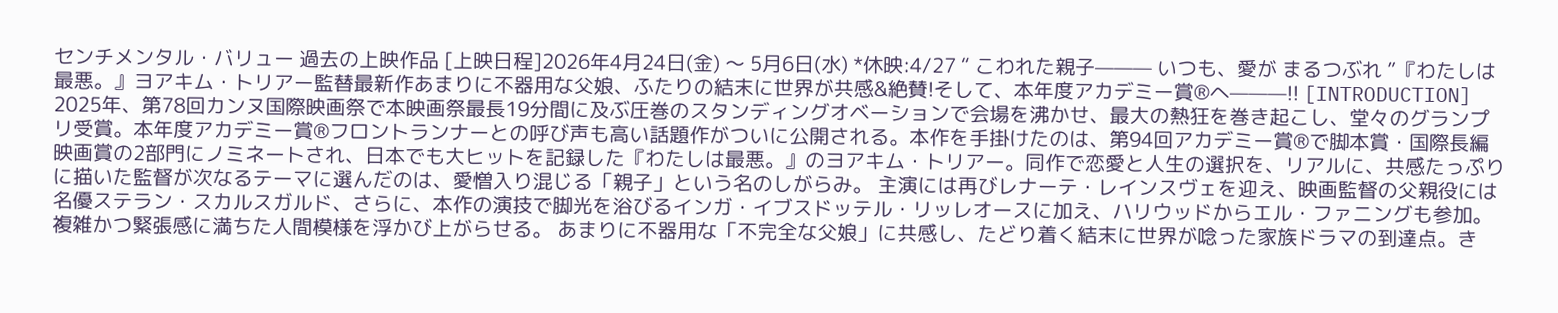センチメンタル・バリュー 過去の上映作品 [上映日程]2026年4月24日(金) 〜 5月6日(水) *休映:4/27 “ こわれた親子——— いつも、愛が まるつぶれ ”『わたしは最悪。』ヨアキム・トリアー監替最新作あまりに不器用な父娘、ふたりの結末に世界が共感&絶賛!そして、本年度アカデミー賞®へ———!! [INTRODUCTION] 2025年、第78回カンヌ国際映画祭で本映画祭最長19分間に及ぶ圧巻のスタンディングオベーションで会場を沸かせ、最大の熱狂を巻き起こし、堂々のグランプリ受賞。本年度アカデミー賞®フロントランナーとの呼び声も高い話題作がついに公開される。本作を手掛けたのは、第94回アカデミー賞®で脚本賞・国際長編映画賞の2部門にノミネートされ、日本でも大ヒットを記録した『わたしは最悪。』のヨアキム・トリアー。同作で恋愛と人生の選択を、リアルに、共感たっぷりに描いた監督が次なるテーマに選んだのは、愛憎入り混じる「親子」という名のしがらみ。 主演には再びレナーテ・レインスヴェを迎え、映画監督の父親役には名優ステラン・スカルスガルド、さらに、本作の演技で脚光を浴びるインガ・イブスドッテル・リッレオースに加え、ハリウッドからエル・ファニングも参加。複雑かつ緊張感に満ちた人間模様を浮かび上がらせる。 あまりに不器用な「不完全な父娘」に共感し、たどり着く結末に世界が唸った家族ドラマの到達点。き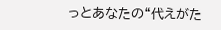っとあなたの“代えがた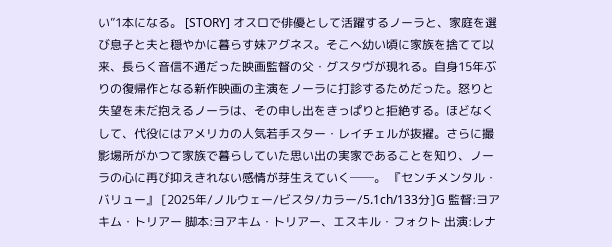い”1本になる。 [STORY] オスロで俳優として活躍するノーラと、家庭を選び息子と夫と穏やかに暮らす妹アグネス。そこへ幼い頃に家族を捨てて以来、長らく音信不通だった映画監督の父・グスタヴが現れる。自身15年ぶりの復帰作となる新作映画の主演をノーラに打診するためだった。怒りと失望を未だ抱えるノーラは、その申し出をきっぱりと拒絶する。ほどなくして、代役にはアメリカの人気若手スター・レイチェルが抜擢。さらに撮影場所がかつて家族で暮らしていた思い出の実家であることを知り、ノーラの心に再び抑えきれない感情が芽生えていく──。 『センチメンタル・バリュー』 [2025年/ノルウェー/ビスタ/カラー/5.1ch/133分]G 監督:ヨアキム・トリアー 脚本:ヨアキム・トリアー、エスキル・フォクト 出演:レナ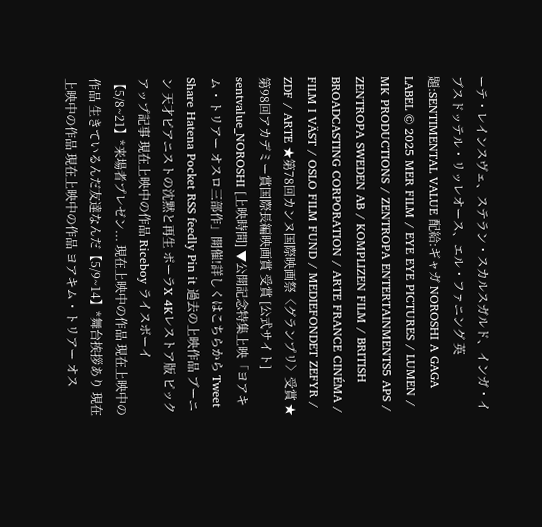ーテ・レインスヴェ、ステラン・スカルスガルド、インガ・イブスドッテル・リッレオース、エル・ファニング 英題:SENTIMENTAL VALUE 配給:ギャガ NOROSHI A GAGA LABEL © 2025 MER FILM / EYE EYE PICTURES / LUMEN / MK PRODUCTIONS / ZENTROPA ENTERTAINMENTS5 APS / ZENTROPA SWEDEN AB / KOMPLIZEN FILM / BRITISH BROADCASTING CORPORATION / ARTE FRANCE CINÉMA / FILM I VÄST / OSLO FILM FUND / MEDIEFONDET ZEFYR / ZDF / ARTE ★第78回カンヌ国際映画祭〈グランプリ〉受賞 ★第98回アカデミー賞国際長編映画賞 受賞 [公式サイト] sentvalue_NOROSHI [上映時間] ▼公開記念特集上映「ヨアキム・トリアー オスロ三部作」開催!詳しくはこちらから Tweet Share Hatena Pocket RSS feedly Pin it 過去の上映作品 ブーニン 天才ピアニストの沈黙と再生 ポーラX 4Kレストア版 ピックアップ記事 現在上映中の作品 Riceboy ライスボーイ【5/8~21】*来場者プレゼン... 現在上映中の作品 現在上映中の作品 生きているんだ友達なんだ【5/9~14】*舞台挨拶あり 現在上映中の作品 現在上映中の作品 ヨアキム・トリアー オス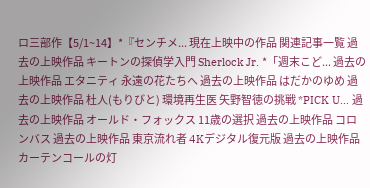ロ三部作【5/1~14】*『センチメ... 現在上映中の作品 関連記事一覧 過去の上映作品 キートンの探偵学入門 Sherlock Jr. *「週末こど... 過去の上映作品 エタニティ 永遠の花たちへ 過去の上映作品 はだかのゆめ 過去の上映作品 杜人(もりびと) 環境再生医 矢野智徳の挑戦 *PICK U... 過去の上映作品 オールド・フォックス 11歳の選択 過去の上映作品 コロンバス 過去の上映作品 東京流れ者 4Kデジタル復元版 過去の上映作品 カーテンコールの灯